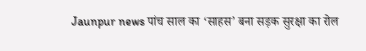Jaunpur news पांच साल का ‘साहस’ बना सड़क सुरक्षा का रोल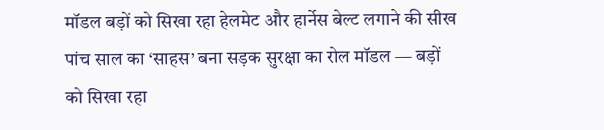मॉडल बड़ों को सिखा रहा हेलमेट और हार्नेस बेल्ट लगाने की सीख
पांच साल का ‘साहस’ बना सड़क सुरक्षा का रोल मॉडल — बड़ों को सिखा रहा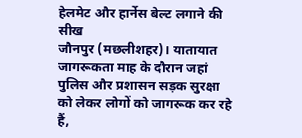हेलमेट और हार्नेस बेल्ट लगाने की सीख
जौनपुर (मछलीशहर)। यातायात जागरूकता माह के दौरान जहां पुलिस और प्रशासन सड़क सुरक्षा को लेकर लोगों को जागरूक कर रहे हैं,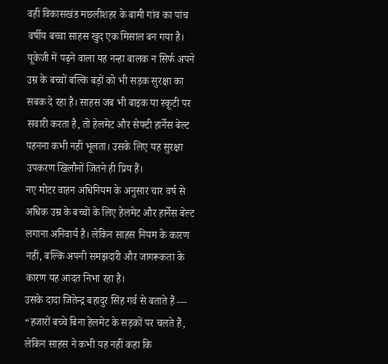वहीं विकासखंड मछलीशहर के बामी गांव का पांच वर्षीय बच्चा साहस खुद एक मिसाल बन गया है।
यूकेजी में पढ़ने वाला यह नन्हा बालक न सिर्फ अपने उम्र के बच्चों बल्कि बड़ों को भी सड़क सुरक्षा का सबक दे रहा है। साहस जब भी बाइक या स्कूटी पर सवारी करता है, तो हेलमेट और सेफ्टी हार्नेस बेल्ट पहनना कभी नहीं भूलता। उसके लिए यह सुरक्षा उपकरण खिलौनों जितने ही प्रिय हैं।
नए मोटर वाहन अधिनियम के अनुसार चार वर्ष से अधिक उम्र के बच्चों के लिए हेलमेट और हार्नेस बेल्ट लगाना अनिवार्य है। लेकिन साहस नियम के कारण नहीं, बल्कि अपनी समझदारी और जागरूकता के कारण यह आदत निभा रहा है।
उसके दादा जितेन्द्र बहादुर सिंह गर्व से बताते हैं — “हजारों बच्चे बिना हेलमेट के सड़कों पर चलते हैं, लेकिन साहस ने कभी यह नहीं कहा कि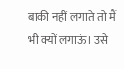बाकी नहीं लगाते तो मैं भी क्यों लगाऊं। उसे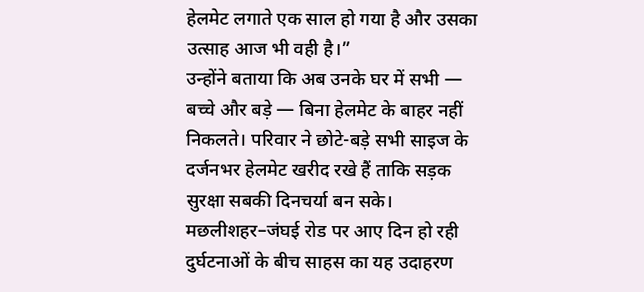हेलमेट लगाते एक साल हो गया है और उसका उत्साह आज भी वही है।”
उन्होंने बताया कि अब उनके घर में सभी — बच्चे और बड़े — बिना हेलमेट के बाहर नहीं निकलते। परिवार ने छोटे-बड़े सभी साइज के दर्जनभर हेलमेट खरीद रखे हैं ताकि सड़क सुरक्षा सबकी दिनचर्या बन सके।
मछलीशहर–जंघई रोड पर आए दिन हो रही दुर्घटनाओं के बीच साहस का यह उदाहरण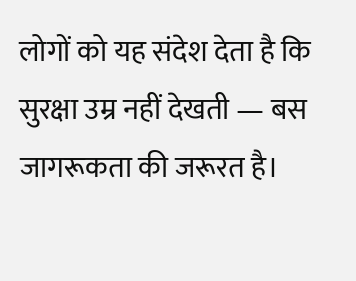लोगों को यह संदेश देता है कि सुरक्षा उम्र नहीं देखती — बस जागरूकता की जरूरत है।